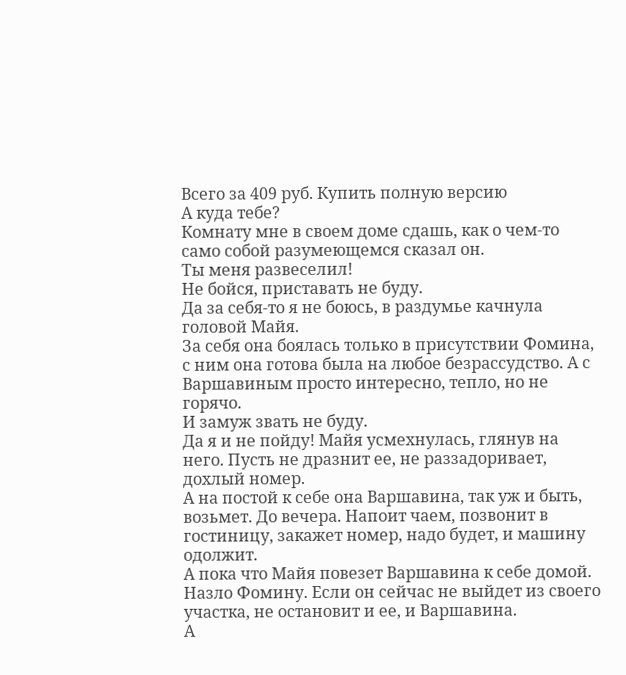Всего за 409 руб. Купить полную версию
А куда тебе?
Комнату мне в своем доме сдашь, как о чем-то само собой разумеющемся сказал он.
Ты меня развеселил!
Не бойся, приставать не буду.
Да за себя-то я не боюсь, в раздумье качнула головой Майя.
За себя она боялась только в присутствии Фомина, с ним она готова была на любое безрассудство. А с Варшавиным просто интересно, тепло, но не горячо.
И замуж звать не буду.
Да я и не пойду! Майя усмехнулась, глянув на него. Пусть не дразнит ее, не раззадоривает, дохлый номер.
А на постой к себе она Варшавина, так уж и быть, возьмет. До вечера. Напоит чаем, позвонит в гостиницу, закажет номер, надо будет, и машину одолжит.
А пока что Майя повезет Варшавина к себе домой. Назло Фомину. Если он сейчас не выйдет из своего участка, не остановит и ее, и Варшавина.
А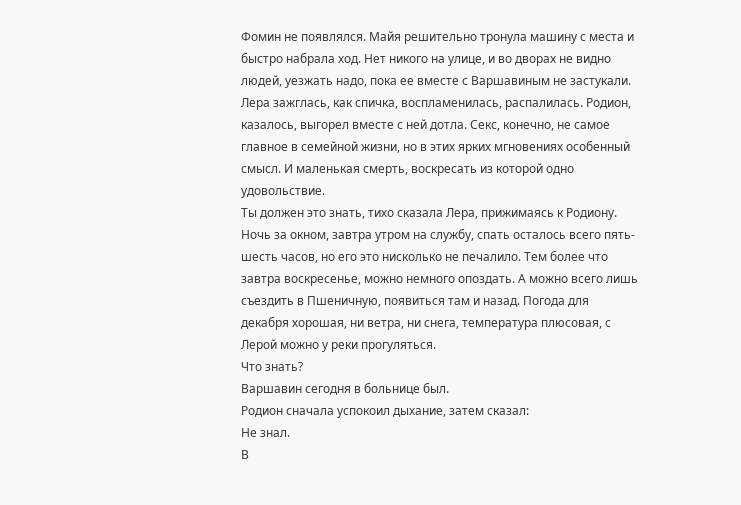Фомин не появлялся. Майя решительно тронула машину с места и быстро набрала ход. Нет никого на улице, и во дворах не видно людей, уезжать надо, пока ее вместе с Варшавиным не застукали.
Лера зажглась, как спичка, воспламенилась, распалилась. Родион, казалось, выгорел вместе с ней дотла. Секс, конечно, не самое главное в семейной жизни, но в этих ярких мгновениях особенный смысл. И маленькая смерть, воскресать из которой одно удовольствие.
Ты должен это знать, тихо сказала Лера, прижимаясь к Родиону.
Ночь за окном, завтра утром на службу, спать осталось всего пять-шесть часов, но его это нисколько не печалило. Тем более что завтра воскресенье, можно немного опоздать. А можно всего лишь съездить в Пшеничную, появиться там и назад. Погода для декабря хорошая, ни ветра, ни снега, температура плюсовая, с Лерой можно у реки прогуляться.
Что знать?
Варшавин сегодня в больнице был.
Родион сначала успокоил дыхание, затем сказал:
Не знал.
В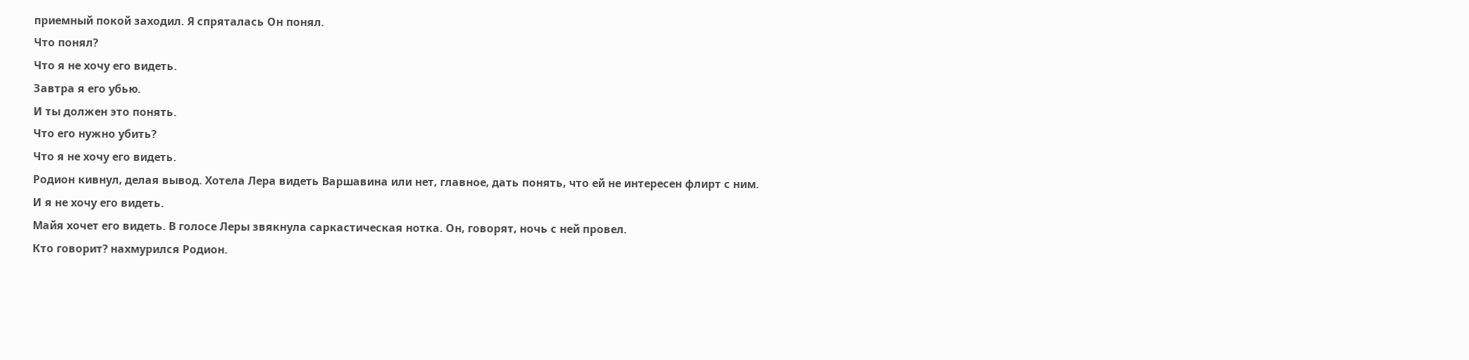приемный покой заходил. Я спряталась Он понял.
Что понял?
Что я не хочу его видеть.
Завтра я его убью.
И ты должен это понять.
Что его нужно убить?
Что я не хочу его видеть.
Родион кивнул, делая вывод. Хотела Лера видеть Варшавина или нет, главное, дать понять, что ей не интересен флирт с ним.
И я не хочу его видеть.
Майя хочет его видеть. В голосе Леры звякнула саркастическая нотка. Он, говорят, ночь с ней провел.
Кто говорит? нахмурился Родион.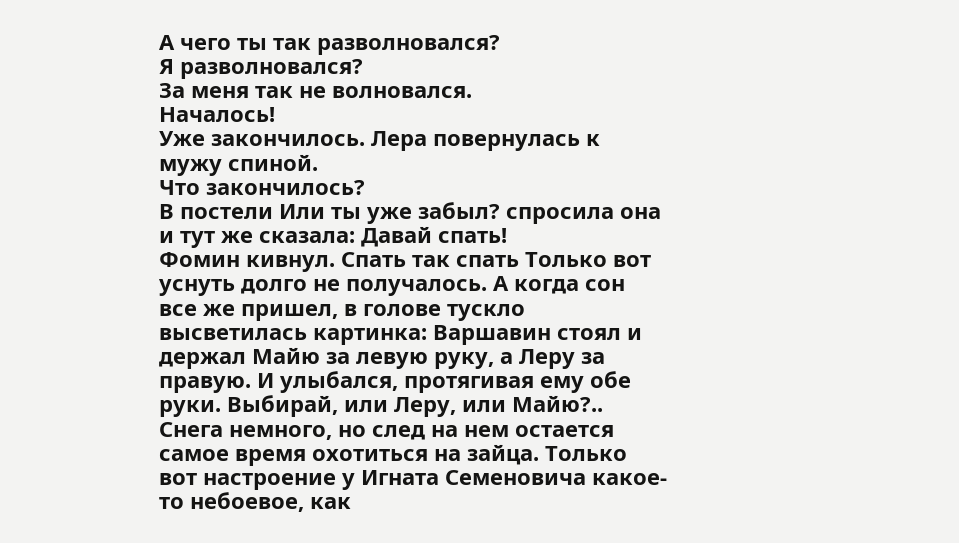А чего ты так разволновался?
Я разволновался?
За меня так не волновался.
Началось!
Уже закончилось. Лера повернулась к мужу спиной.
Что закончилось?
В постели Или ты уже забыл? спросила она и тут же сказала: Давай спать!
Фомин кивнул. Спать так спать Только вот уснуть долго не получалось. А когда сон все же пришел, в голове тускло высветилась картинка: Варшавин стоял и держал Майю за левую руку, а Леру за правую. И улыбался, протягивая ему обе руки. Выбирай, или Леру, или Майю?..
Снега немного, но след на нем остается самое время охотиться на зайца. Только вот настроение у Игната Семеновича какое-то небоевое, как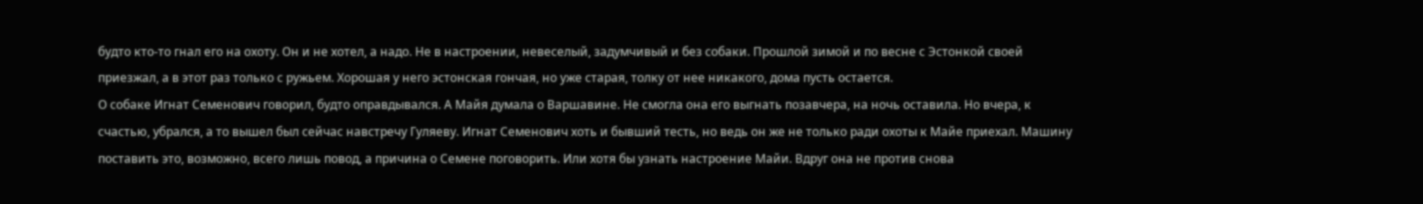будто кто-то гнал его на охоту. Он и не хотел, а надо. Не в настроении, невеселый, задумчивый и без собаки. Прошлой зимой и по весне с Эстонкой своей приезжал, а в этот раз только с ружьем. Хорошая у него эстонская гончая, но уже старая, толку от нее никакого, дома пусть остается.
О собаке Игнат Семенович говорил, будто оправдывался. А Майя думала о Варшавине. Не смогла она его выгнать позавчера, на ночь оставила. Но вчера, к счастью, убрался, а то вышел был сейчас навстречу Гуляеву. Игнат Семенович хоть и бывший тесть, но ведь он же не только ради охоты к Майе приехал. Машину поставить это, возможно, всего лишь повод, а причина о Семене поговорить. Или хотя бы узнать настроение Майи. Вдруг она не против снова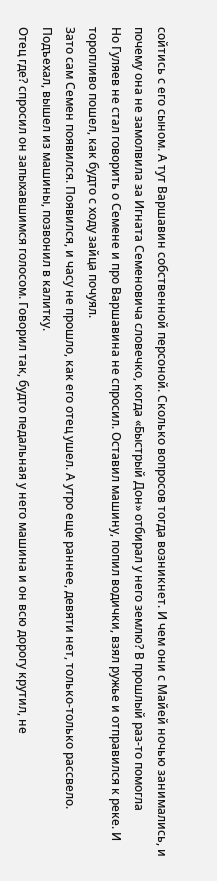сойтись с его сыном. А тут Варшавин собственной персоной. Сколько вопросов тогда возникнет. И чем они с Майей ночью занимались, и почему она не замолвила за Игната Семеновича словечко, когда «Быстрый Дон» отбирал у него землю? В прошлый раз-то помогла
Но Гуляев не стал говорить о Семене и про Варшавина не спросил. Оставил машину, попил водички, взял ружье и отправился к реке. И торопливо пошел, как будто с ходу зайца почуял.
Зато сам Семен появился. Появился, и часу не прошло, как его отец ушел. А утро еще раннее, девяти нет, только-только рассвело. Подъехал, вышел из машины, позвонил в калитку.
Отец где? спросил он запыхавшимся голосом. Говорил так, будто педальная у него машина и он всю дорогу крутил, не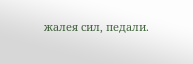жалея сил, педали.